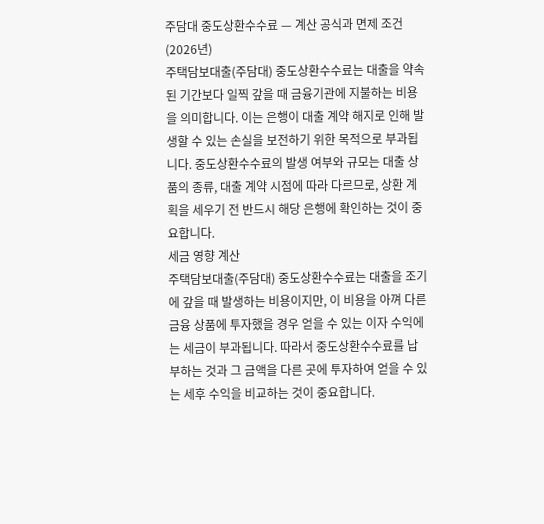주담대 중도상환수수료 — 계산 공식과 면제 조건 (2026년)
주택담보대출(주담대) 중도상환수수료는 대출을 약속된 기간보다 일찍 갚을 때 금융기관에 지불하는 비용을 의미합니다. 이는 은행이 대출 계약 해지로 인해 발생할 수 있는 손실을 보전하기 위한 목적으로 부과됩니다. 중도상환수수료의 발생 여부와 규모는 대출 상품의 종류, 대출 계약 시점에 따라 다르므로, 상환 계획을 세우기 전 반드시 해당 은행에 확인하는 것이 중요합니다.
세금 영향 계산
주택담보대출(주담대) 중도상환수수료는 대출을 조기에 갚을 때 발생하는 비용이지만, 이 비용을 아껴 다른 금융 상품에 투자했을 경우 얻을 수 있는 이자 수익에는 세금이 부과됩니다. 따라서 중도상환수수료를 납부하는 것과 그 금액을 다른 곳에 투자하여 얻을 수 있는 세후 수익을 비교하는 것이 중요합니다.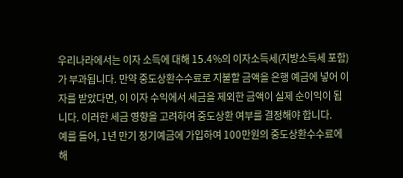우리나라에서는 이자 소득에 대해 15.4%의 이자소득세(지방소득세 포함)가 부과됩니다. 만약 중도상환수수료로 지불할 금액을 은행 예금에 넣어 이자를 받았다면, 이 이자 수익에서 세금을 제외한 금액이 실제 순이익이 됩니다. 이러한 세금 영향을 고려하여 중도상환 여부를 결정해야 합니다.
예를 들어, 1년 만기 정기예금에 가입하여 100만원의 중도상환수수료에 해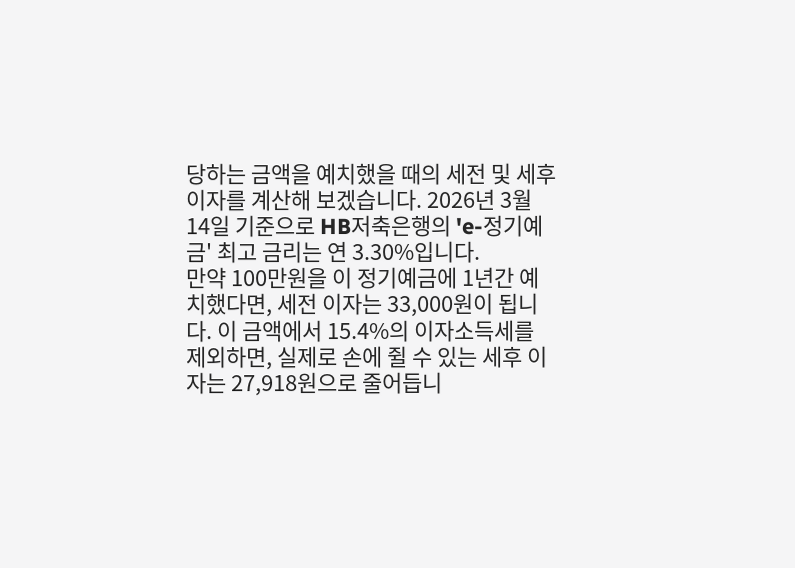당하는 금액을 예치했을 때의 세전 및 세후 이자를 계산해 보겠습니다. 2026년 3월 14일 기준으로 HB저축은행의 'e-정기예금' 최고 금리는 연 3.30%입니다.
만약 100만원을 이 정기예금에 1년간 예치했다면, 세전 이자는 33,000원이 됩니다. 이 금액에서 15.4%의 이자소득세를 제외하면, 실제로 손에 쥘 수 있는 세후 이자는 27,918원으로 줄어듭니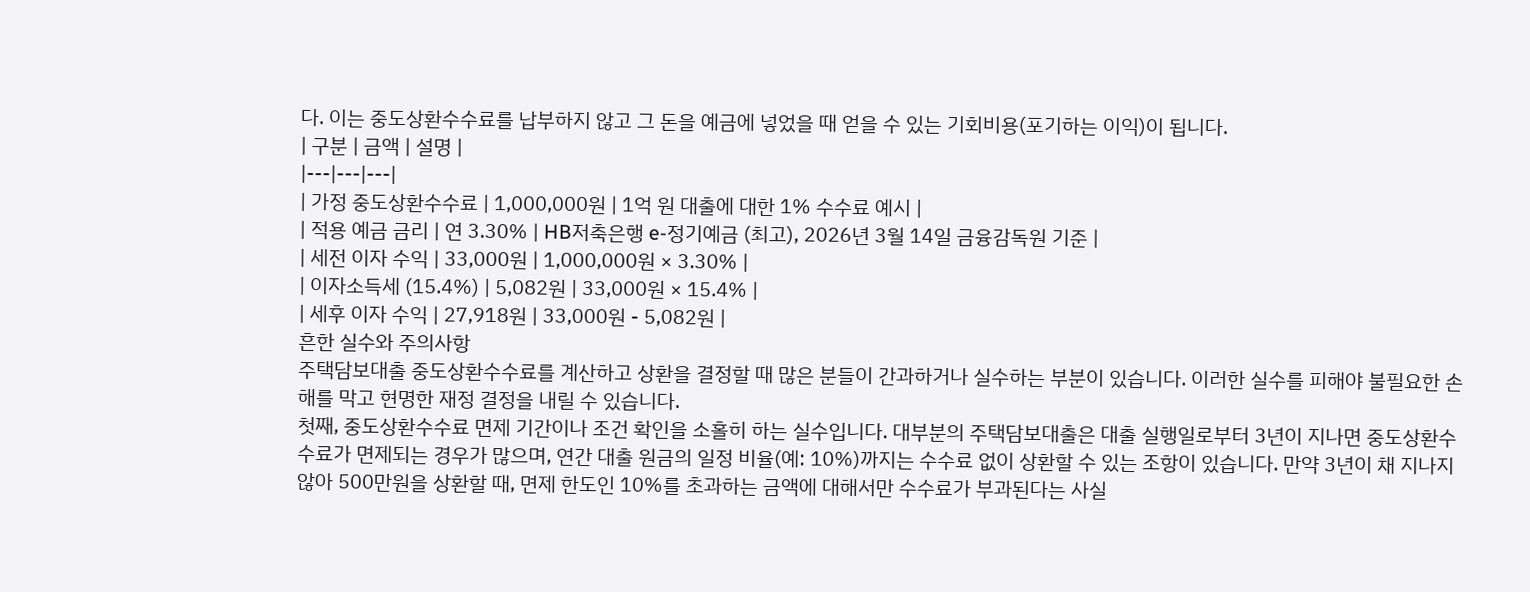다. 이는 중도상환수수료를 납부하지 않고 그 돈을 예금에 넣었을 때 얻을 수 있는 기회비용(포기하는 이익)이 됩니다.
| 구분 | 금액 | 설명 |
|---|---|---|
| 가정 중도상환수수료 | 1,000,000원 | 1억 원 대출에 대한 1% 수수료 예시 |
| 적용 예금 금리 | 연 3.30% | HB저축은행 e-정기예금 (최고), 2026년 3월 14일 금융감독원 기준 |
| 세전 이자 수익 | 33,000원 | 1,000,000원 × 3.30% |
| 이자소득세 (15.4%) | 5,082원 | 33,000원 × 15.4% |
| 세후 이자 수익 | 27,918원 | 33,000원 - 5,082원 |
흔한 실수와 주의사항
주택담보대출 중도상환수수료를 계산하고 상환을 결정할 때 많은 분들이 간과하거나 실수하는 부분이 있습니다. 이러한 실수를 피해야 불필요한 손해를 막고 현명한 재정 결정을 내릴 수 있습니다.
첫째, 중도상환수수료 면제 기간이나 조건 확인을 소홀히 하는 실수입니다. 대부분의 주택담보대출은 대출 실행일로부터 3년이 지나면 중도상환수수료가 면제되는 경우가 많으며, 연간 대출 원금의 일정 비율(예: 10%)까지는 수수료 없이 상환할 수 있는 조항이 있습니다. 만약 3년이 채 지나지 않아 500만원을 상환할 때, 면제 한도인 10%를 초과하는 금액에 대해서만 수수료가 부과된다는 사실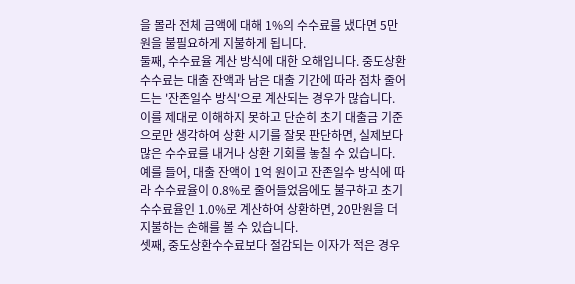을 몰라 전체 금액에 대해 1%의 수수료를 냈다면 5만원을 불필요하게 지불하게 됩니다.
둘째, 수수료율 계산 방식에 대한 오해입니다. 중도상환수수료는 대출 잔액과 남은 대출 기간에 따라 점차 줄어드는 '잔존일수 방식'으로 계산되는 경우가 많습니다. 이를 제대로 이해하지 못하고 단순히 초기 대출금 기준으로만 생각하여 상환 시기를 잘못 판단하면, 실제보다 많은 수수료를 내거나 상환 기회를 놓칠 수 있습니다. 예를 들어, 대출 잔액이 1억 원이고 잔존일수 방식에 따라 수수료율이 0.8%로 줄어들었음에도 불구하고 초기 수수료율인 1.0%로 계산하여 상환하면, 20만원을 더 지불하는 손해를 볼 수 있습니다.
셋째, 중도상환수수료보다 절감되는 이자가 적은 경우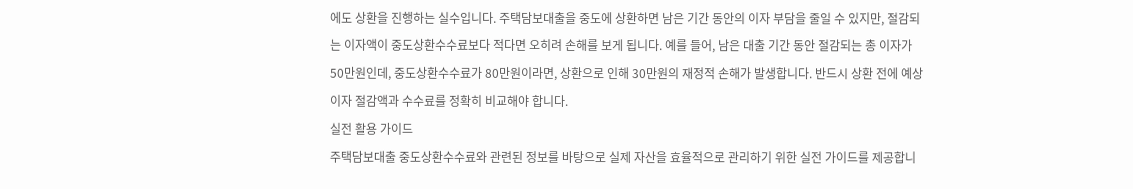에도 상환을 진행하는 실수입니다. 주택담보대출을 중도에 상환하면 남은 기간 동안의 이자 부담을 줄일 수 있지만, 절감되는 이자액이 중도상환수수료보다 적다면 오히려 손해를 보게 됩니다. 예를 들어, 남은 대출 기간 동안 절감되는 총 이자가 50만원인데, 중도상환수수료가 80만원이라면, 상환으로 인해 30만원의 재정적 손해가 발생합니다. 반드시 상환 전에 예상 이자 절감액과 수수료를 정확히 비교해야 합니다.
실전 활용 가이드
주택담보대출 중도상환수수료와 관련된 정보를 바탕으로 실제 자산을 효율적으로 관리하기 위한 실전 가이드를 제공합니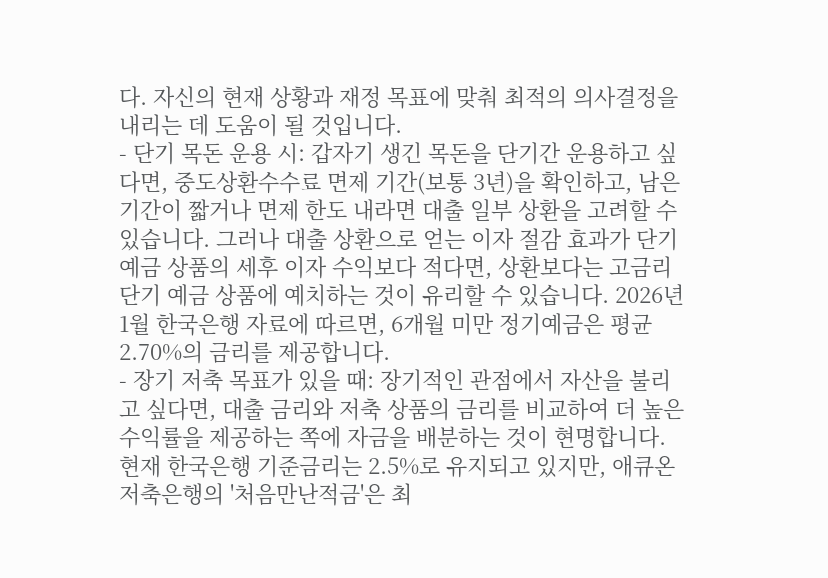다. 자신의 현재 상황과 재정 목표에 맞춰 최적의 의사결정을 내리는 데 도움이 될 것입니다.
- 단기 목돈 운용 시: 갑자기 생긴 목돈을 단기간 운용하고 싶다면, 중도상환수수료 면제 기간(보통 3년)을 확인하고, 남은 기간이 짧거나 면제 한도 내라면 대출 일부 상환을 고려할 수 있습니다. 그러나 대출 상환으로 얻는 이자 절감 효과가 단기 예금 상품의 세후 이자 수익보다 적다면, 상환보다는 고금리 단기 예금 상품에 예치하는 것이 유리할 수 있습니다. 2026년 1월 한국은행 자료에 따르면, 6개월 미만 정기예금은 평균 2.70%의 금리를 제공합니다.
- 장기 저축 목표가 있을 때: 장기적인 관점에서 자산을 불리고 싶다면, 대출 금리와 저축 상품의 금리를 비교하여 더 높은 수익률을 제공하는 쪽에 자금을 배분하는 것이 현명합니다. 현재 한국은행 기준금리는 2.5%로 유지되고 있지만, 애큐온저축은행의 '처음만난적금'은 최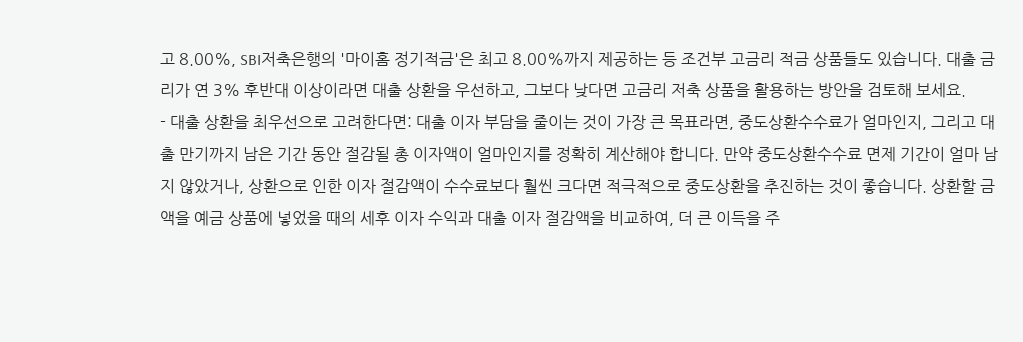고 8.00%, SBI저축은행의 '마이홈 정기적금'은 최고 8.00%까지 제공하는 등 조건부 고금리 적금 상품들도 있습니다. 대출 금리가 연 3% 후반대 이상이라면 대출 상환을 우선하고, 그보다 낮다면 고금리 저축 상품을 활용하는 방안을 검토해 보세요.
- 대출 상환을 최우선으로 고려한다면: 대출 이자 부담을 줄이는 것이 가장 큰 목표라면, 중도상환수수료가 얼마인지, 그리고 대출 만기까지 남은 기간 동안 절감될 총 이자액이 얼마인지를 정확히 계산해야 합니다. 만약 중도상환수수료 면제 기간이 얼마 남지 않았거나, 상환으로 인한 이자 절감액이 수수료보다 훨씬 크다면 적극적으로 중도상환을 추진하는 것이 좋습니다. 상환할 금액을 예금 상품에 넣었을 때의 세후 이자 수익과 대출 이자 절감액을 비교하여, 더 큰 이득을 주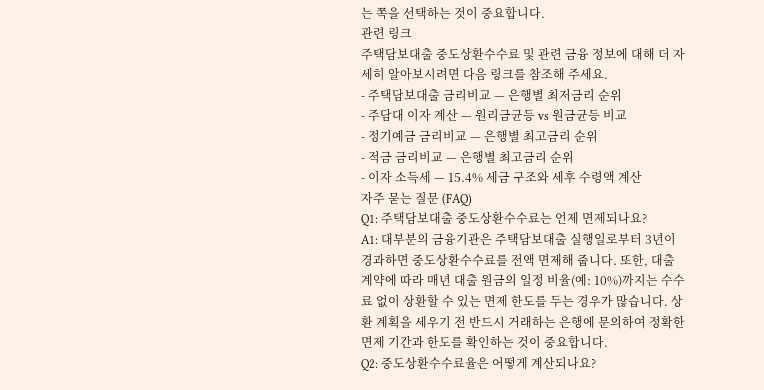는 쪽을 선택하는 것이 중요합니다.
관련 링크
주택담보대출 중도상환수수료 및 관련 금융 정보에 대해 더 자세히 알아보시려면 다음 링크를 참조해 주세요.
- 주택담보대출 금리비교 — 은행별 최저금리 순위
- 주담대 이자 계산 — 원리금균등 vs 원금균등 비교
- 정기예금 금리비교 — 은행별 최고금리 순위
- 적금 금리비교 — 은행별 최고금리 순위
- 이자 소득세 — 15.4% 세금 구조와 세후 수령액 계산
자주 묻는 질문 (FAQ)
Q1: 주택담보대출 중도상환수수료는 언제 면제되나요?
A1: 대부분의 금융기관은 주택담보대출 실행일로부터 3년이 경과하면 중도상환수수료를 전액 면제해 줍니다. 또한, 대출 계약에 따라 매년 대출 원금의 일정 비율(예: 10%)까지는 수수료 없이 상환할 수 있는 면제 한도를 두는 경우가 많습니다. 상환 계획을 세우기 전 반드시 거래하는 은행에 문의하여 정확한 면제 기간과 한도를 확인하는 것이 중요합니다.
Q2: 중도상환수수료율은 어떻게 계산되나요?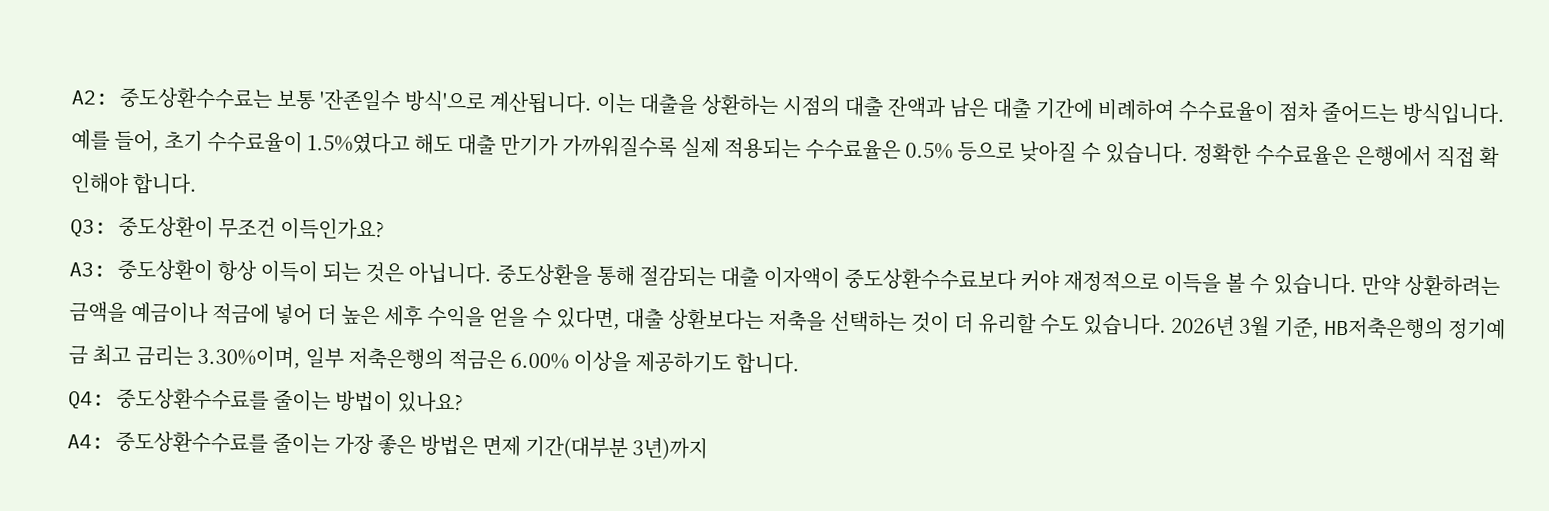A2: 중도상환수수료는 보통 '잔존일수 방식'으로 계산됩니다. 이는 대출을 상환하는 시점의 대출 잔액과 남은 대출 기간에 비례하여 수수료율이 점차 줄어드는 방식입니다. 예를 들어, 초기 수수료율이 1.5%였다고 해도 대출 만기가 가까워질수록 실제 적용되는 수수료율은 0.5% 등으로 낮아질 수 있습니다. 정확한 수수료율은 은행에서 직접 확인해야 합니다.
Q3: 중도상환이 무조건 이득인가요?
A3: 중도상환이 항상 이득이 되는 것은 아닙니다. 중도상환을 통해 절감되는 대출 이자액이 중도상환수수료보다 커야 재정적으로 이득을 볼 수 있습니다. 만약 상환하려는 금액을 예금이나 적금에 넣어 더 높은 세후 수익을 얻을 수 있다면, 대출 상환보다는 저축을 선택하는 것이 더 유리할 수도 있습니다. 2026년 3월 기준, HB저축은행의 정기예금 최고 금리는 3.30%이며, 일부 저축은행의 적금은 6.00% 이상을 제공하기도 합니다.
Q4: 중도상환수수료를 줄이는 방법이 있나요?
A4: 중도상환수수료를 줄이는 가장 좋은 방법은 면제 기간(대부분 3년)까지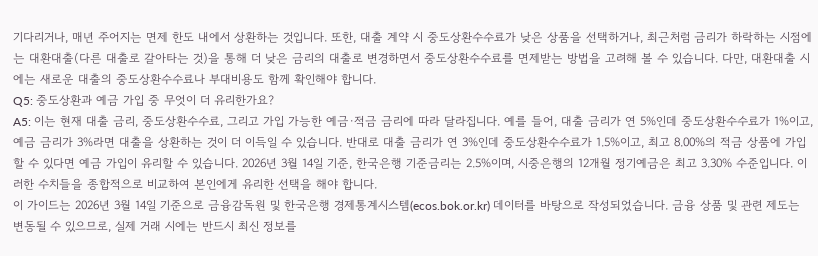기다리거나, 매년 주어지는 면제 한도 내에서 상환하는 것입니다. 또한, 대출 계약 시 중도상환수수료가 낮은 상품을 선택하거나, 최근처럼 금리가 하락하는 시점에는 대환대출(다른 대출로 갈아타는 것)을 통해 더 낮은 금리의 대출로 변경하면서 중도상환수수료를 면제받는 방법을 고려해 볼 수 있습니다. 다만, 대환대출 시에는 새로운 대출의 중도상환수수료나 부대비용도 함께 확인해야 합니다.
Q5: 중도상환과 예금 가입 중 무엇이 더 유리한가요?
A5: 이는 현재 대출 금리, 중도상환수수료, 그리고 가입 가능한 예금·적금 금리에 따라 달라집니다. 예를 들어, 대출 금리가 연 5%인데 중도상환수수료가 1%이고, 예금 금리가 3%라면 대출을 상환하는 것이 더 이득일 수 있습니다. 반대로 대출 금리가 연 3%인데 중도상환수수료가 1.5%이고, 최고 8.00%의 적금 상품에 가입할 수 있다면 예금 가입이 유리할 수 있습니다. 2026년 3월 14일 기준, 한국은행 기준금리는 2.5%이며, 시중은행의 12개월 정기예금은 최고 3.30% 수준입니다. 이러한 수치들을 종합적으로 비교하여 본인에게 유리한 선택을 해야 합니다.
이 가이드는 2026년 3월 14일 기준으로 금융감독원 및 한국은행 경제통계시스템(ecos.bok.or.kr) 데이터를 바탕으로 작성되었습니다. 금융 상품 및 관련 제도는 변동될 수 있으므로, 실제 거래 시에는 반드시 최신 정보를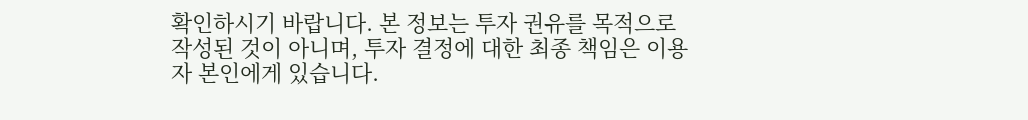확인하시기 바랍니다. 본 정보는 투자 권유를 목적으로 작성된 것이 아니며, 투자 결정에 대한 최종 책임은 이용자 본인에게 있습니다.